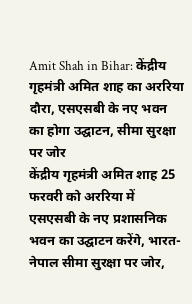Amit Shah in Bihar: केंद्रीय गृहमंत्री अमित शाह का अररिया दौरा, एसएसबी के नए भवन का होगा उद्घाटन, सीमा सुरक्षा पर जोर
केंद्रीय गृहमंत्री अमित शाह 25 फरवरी को अररिया में एसएसबी के नए प्रशासनिक भवन का उद्घाटन करेंगे, भारत-नेपाल सीमा सुरक्षा पर जोर,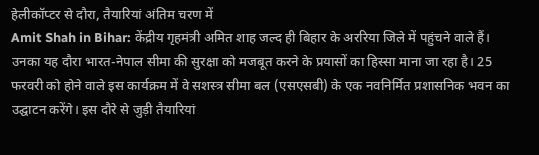हेलीकॉप्टर से दौरा, तैयारियां अंतिम चरण में
Amit Shah in Bihar: केंद्रीय गृहमंत्री अमित शाह जल्द ही बिहार के अररिया जिले में पहुंचने वाले हैं। उनका यह दौरा भारत-नेपाल सीमा की सुरक्षा को मजबूत करने के प्रयासों का हिस्सा माना जा रहा है। 25 फरवरी को होने वाले इस कार्यक्रम में वे सशस्त्र सीमा बल (एसएसबी) के एक नवनिर्मित प्रशासनिक भवन का उद्घाटन करेंगे। इस दौरे से जुड़ी तैयारियां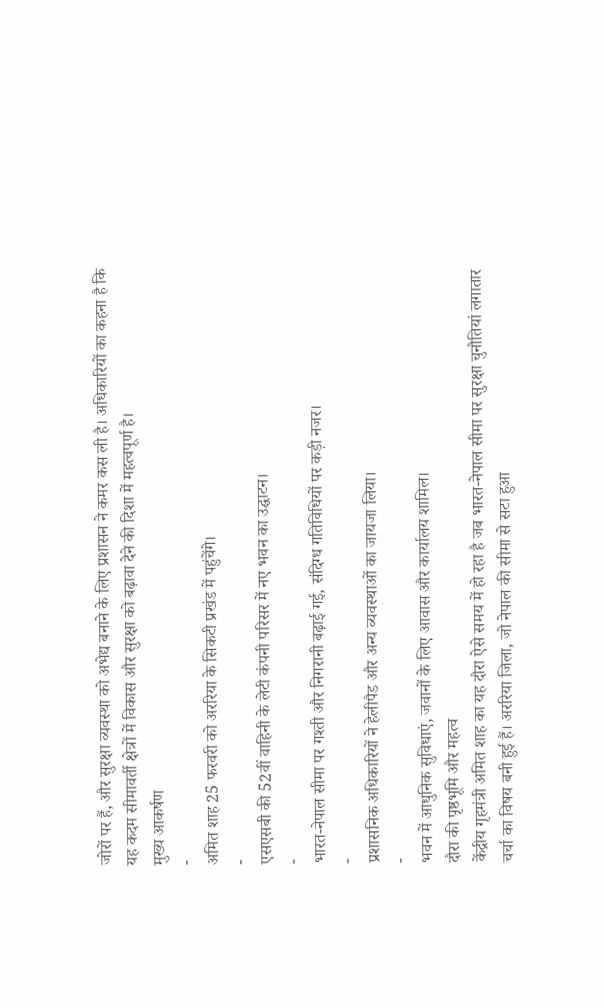जोरों पर हैं, और सुरक्षा व्यवस्था को अभेद्य बनाने के लिए प्रशासन ने कमर कस ली है। अधिकारियों का कहना है कि यह कदम सीमावर्ती क्षेत्रों में विकास और सुरक्षा को बढ़ावा देने की दिशा में महत्वपूर्ण है।
मुख्य आकर्षण
-
अमित शाह 25 फरवरी को अररिया के सिकटी प्रखंड में पहुंचेंगे।
-
एसएसबी की 52वीं वाहिनी के लेटी कंपनी परिसर में नए भवन का उद्घाटन।
-
भारत-नेपाल सीमा पर गश्ती और निगरानी बढ़ाई गई, संदिग्ध गतिविधियों पर कड़ी नजर।
-
प्रशासनिक अधिकारियों ने हेलीपैड और अन्य व्यवस्थाओं का जायजा लिया।
-
भवन में आधुनिक सुविधाएं, जवानों के लिए आवास और कार्यालय शामिल।
दौरा की पृष्ठभूमि और महत्व
केंद्रीय गृहमंत्री अमित शाह का यह दौरा ऐसे समय में हो रहा है जब भारत-नेपाल सीमा पर सुरक्षा चुनौतियां लगातार चर्चा का विषय बनी हुई हैं। अररिया जिला, जो नेपाल की सीमा से सटा हुआ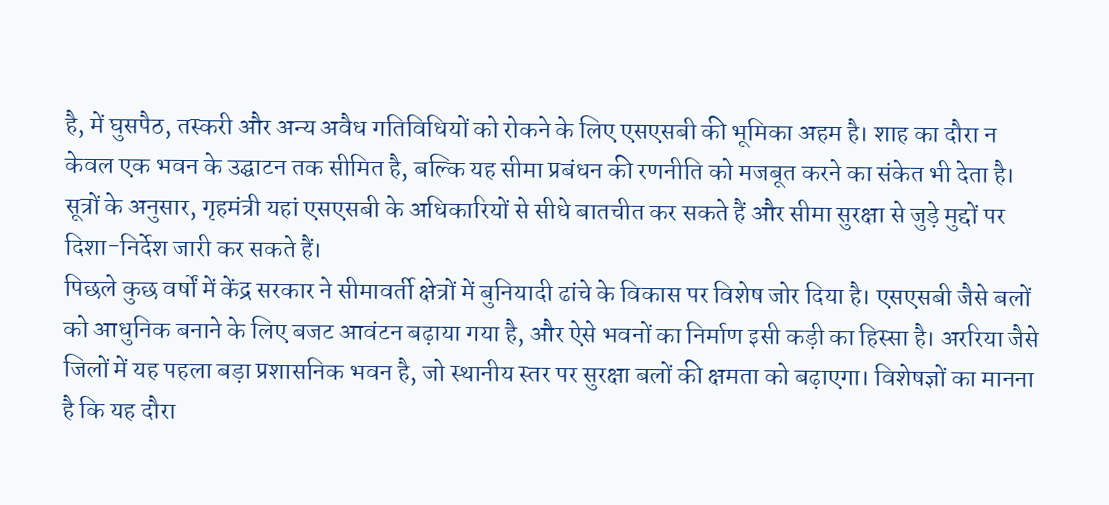है, में घुसपैठ, तस्करी और अन्य अवैध गतिविधियों को रोकने के लिए एसएसबी की भूमिका अहम है। शाह का दौरा न केवल एक भवन के उद्घाटन तक सीमित है, बल्कि यह सीमा प्रबंधन की रणनीति को मजबूत करने का संकेत भी देता है। सूत्रों के अनुसार, गृहमंत्री यहां एसएसबी के अधिकारियों से सीधे बातचीत कर सकते हैं और सीमा सुरक्षा से जुड़े मुद्दों पर दिशा-निर्देश जारी कर सकते हैं।
पिछले कुछ वर्षों में केंद्र सरकार ने सीमावर्ती क्षेत्रों में बुनियादी ढांचे के विकास पर विशेष जोर दिया है। एसएसबी जैसे बलों को आधुनिक बनाने के लिए बजट आवंटन बढ़ाया गया है, और ऐसे भवनों का निर्माण इसी कड़ी का हिस्सा है। अररिया जैसे जिलों में यह पहला बड़ा प्रशासनिक भवन है, जो स्थानीय स्तर पर सुरक्षा बलों की क्षमता को बढ़ाएगा। विशेषज्ञों का मानना है कि यह दौरा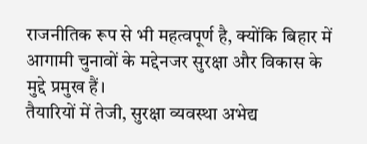राजनीतिक रूप से भी महत्वपूर्ण है, क्योंकि बिहार में आगामी चुनावों के मद्देनजर सुरक्षा और विकास के मुद्दे प्रमुख हैं।
तैयारियों में तेजी, सुरक्षा व्यवस्था अभेद्य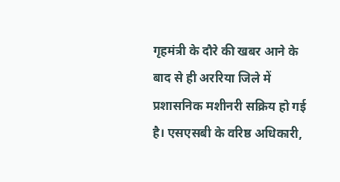गृहमंत्री के दौरे की खबर आने के बाद से ही अररिया जिले में प्रशासनिक मशीनरी सक्रिय हो गई है। एसएसबी के वरिष्ठ अधिकारी,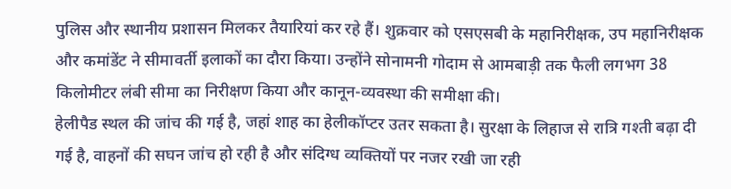पुलिस और स्थानीय प्रशासन मिलकर तैयारियां कर रहे हैं। शुक्रवार को एसएसबी के महानिरीक्षक, उप महानिरीक्षक और कमांडेंट ने सीमावर्ती इलाकों का दौरा किया। उन्होंने सोनामनी गोदाम से आमबाड़ी तक फैली लगभग 38 किलोमीटर लंबी सीमा का निरीक्षण किया और कानून-व्यवस्था की समीक्षा की।
हेलीपैड स्थल की जांच की गई है, जहां शाह का हेलीकॉप्टर उतर सकता है। सुरक्षा के लिहाज से रात्रि गश्ती बढ़ा दी गई है, वाहनों की सघन जांच हो रही है और संदिग्ध व्यक्तियों पर नजर रखी जा रही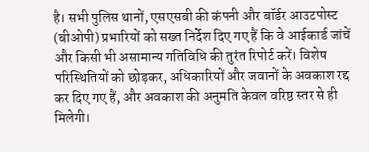है। सभी पुलिस थानों, एसएसबी की कंपनी और बॉर्डर आउटपोस्ट (बीओपी) प्रभारियों को सख्त निर्देश दिए गए हैं कि वे आईकार्ड जांचें और किसी भी असामान्य गतिविधि की तुरंत रिपोर्ट करें। विशेष परिस्थितियों को छोड़कर, अधिकारियों और जवानों के अवकाश रद्द कर दिए गए हैं, और अवकाश की अनुमति केवल वरिष्ठ स्तर से ही मिलेगी।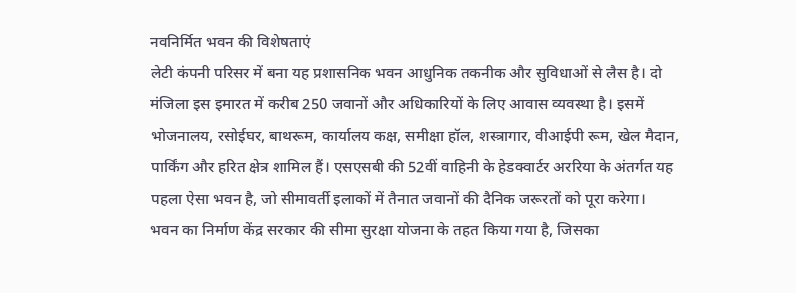नवनिर्मित भवन की विशेषताएं
लेटी कंपनी परिसर में बना यह प्रशासनिक भवन आधुनिक तकनीक और सुविधाओं से लैस है। दो मंजिला इस इमारत में करीब 250 जवानों और अधिकारियों के लिए आवास व्यवस्था है। इसमें भोजनालय, रसोईघर, बाथरूम, कार्यालय कक्ष, समीक्षा हॉल, शस्त्रागार, वीआईपी रूम, खेल मैदान, पार्किंग और हरित क्षेत्र शामिल हैं। एसएसबी की 52वीं वाहिनी के हेडक्वार्टर अररिया के अंतर्गत यह पहला ऐसा भवन है, जो सीमावर्ती इलाकों में तैनात जवानों की दैनिक जरूरतों को पूरा करेगा।
भवन का निर्माण केंद्र सरकार की सीमा सुरक्षा योजना के तहत किया गया है, जिसका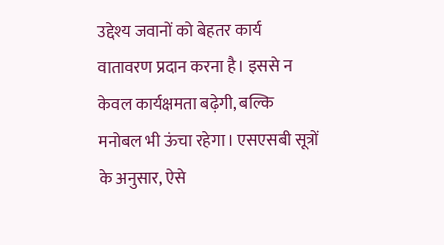उद्देश्य जवानों को बेहतर कार्य वातावरण प्रदान करना है। इससे न केवल कार्यक्षमता बढ़ेगी, बल्कि मनोबल भी ऊंचा रहेगा। एसएसबी सूत्रों के अनुसार, ऐसे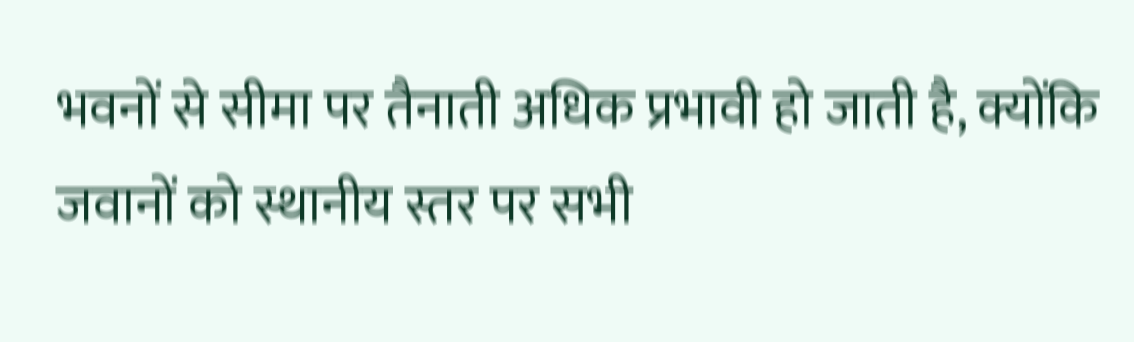भवनों से सीमा पर तैनाती अधिक प्रभावी हो जाती है, क्योंकि जवानों को स्थानीय स्तर पर सभी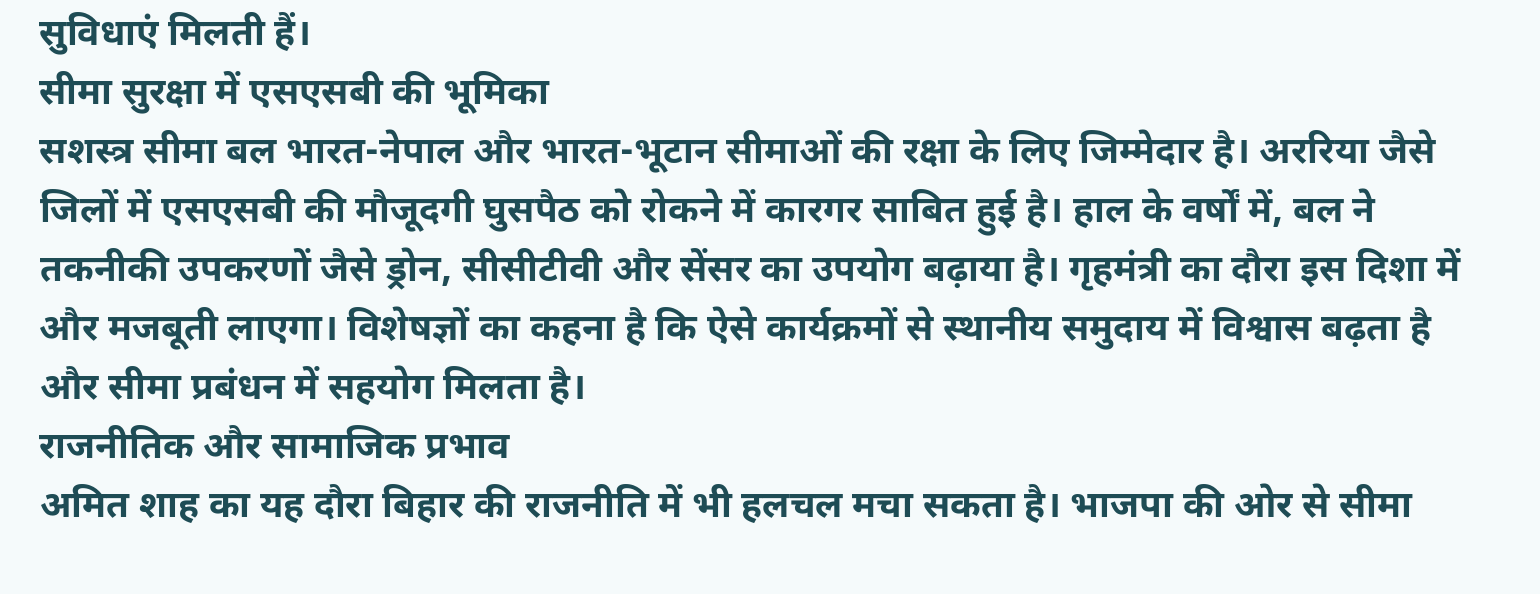सुविधाएं मिलती हैं।
सीमा सुरक्षा में एसएसबी की भूमिका
सशस्त्र सीमा बल भारत-नेपाल और भारत-भूटान सीमाओं की रक्षा के लिए जिम्मेदार है। अररिया जैसे जिलों में एसएसबी की मौजूदगी घुसपैठ को रोकने में कारगर साबित हुई है। हाल के वर्षों में, बल ने तकनीकी उपकरणों जैसे ड्रोन, सीसीटीवी और सेंसर का उपयोग बढ़ाया है। गृहमंत्री का दौरा इस दिशा में और मजबूती लाएगा। विशेषज्ञों का कहना है कि ऐसे कार्यक्रमों से स्थानीय समुदाय में विश्वास बढ़ता है और सीमा प्रबंधन में सहयोग मिलता है।
राजनीतिक और सामाजिक प्रभाव
अमित शाह का यह दौरा बिहार की राजनीति में भी हलचल मचा सकता है। भाजपा की ओर से सीमा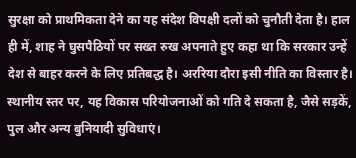सुरक्षा को प्राथमिकता देने का यह संदेश विपक्षी दलों को चुनौती देता है। हाल ही में, शाह ने घुसपैठियों पर सख्त रुख अपनाते हुए कहा था कि सरकार उन्हें देश से बाहर करने के लिए प्रतिबद्ध है। अररिया दौरा इसी नीति का विस्तार है। स्थानीय स्तर पर, यह विकास परियोजनाओं को गति दे सकता है, जैसे सड़कें, पुल और अन्य बुनियादी सुविधाएं।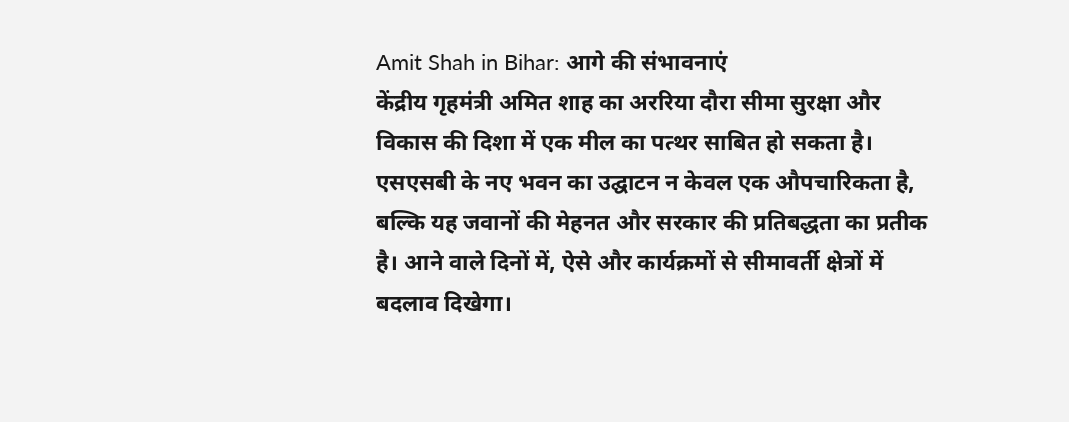Amit Shah in Bihar: आगे की संभावनाएं
केंद्रीय गृहमंत्री अमित शाह का अररिया दौरा सीमा सुरक्षा और विकास की दिशा में एक मील का पत्थर साबित हो सकता है। एसएसबी के नए भवन का उद्घाटन न केवल एक औपचारिकता है, बल्कि यह जवानों की मेहनत और सरकार की प्रतिबद्धता का प्रतीक है। आने वाले दिनों में, ऐसे और कार्यक्रमों से सीमावर्ती क्षेत्रों में बदलाव दिखेगा।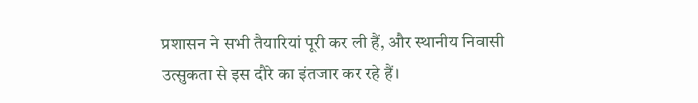प्रशासन ने सभी तैयारियां पूरी कर ली हैं, और स्थानीय निवासी उत्सुकता से इस दौरे का इंतजार कर रहे हैं।